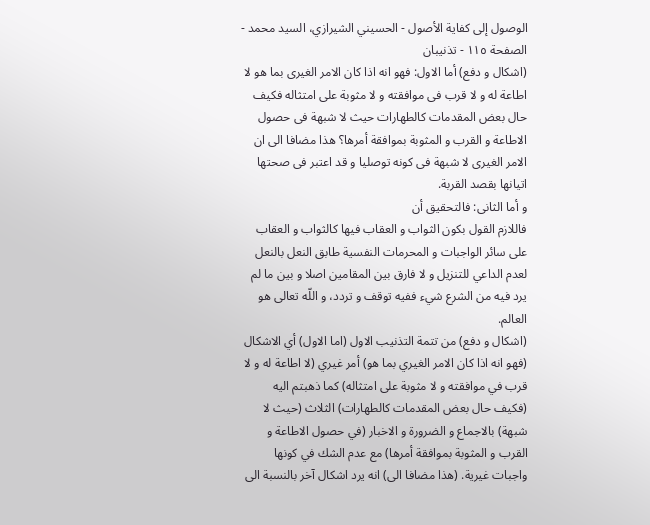الوصول إلى كفاية الأصول - الحسيني الشيرازي، السيد محمد - الصفحة ١١٥ - تذنيبان
(اشكال و دفع) أما الاول: فهو انه اذا كان الامر الغيرى بما هو لا اطاعة له و لا قرب فى موافقته و لا مثوبة على امتثاله فكيف حال بعض المقدمات كالطهارات حيث لا شبهة فى حصول الاطاعة و القرب و المثوبة بموافقة أمرها؟ هذا مضافا الى ان الامر الغيرى لا شبهة فى كونه توصليا و قد اعتبر فى صحتها اتيانها بقصد القربة.
و أما الثانى: فالتحقيق أن
فاللازم القول بكون الثواب و العقاب فيها كالثواب و العقاب على سائر الواجبات و المحرمات النفسية طابق النعل بالنعل لعدم الداعي للتنزيل و لا فارق بين المقامين اصلا و بين ما لم يرد فيه من الشرع شيء ففيه توقف و تردد، و اللّه تعالى هو العالم.
(اشكال و دفع) من تتمة التذنيب الاول (اما الاول) أي الاشكال (فهو انه اذا كان الامر الغيري بما هو) أمر غيري (لا اطاعة له و لا قرب في موافقته و لا مثوبة على امتثاله) كما ذهبتم اليه (فكيف حال بعض المقدمات كالطهارات) الثلاث (حيث لا شبهة) بالاجماع و الضرورة و الاخبار (في حصول الاطاعة و القرب و المثوبة بموافقة أمرها) مع عدم الشك في كونها واجبات غيرية. (هذا مضافا الى) انه يرد اشكال آخر بالنسبة الى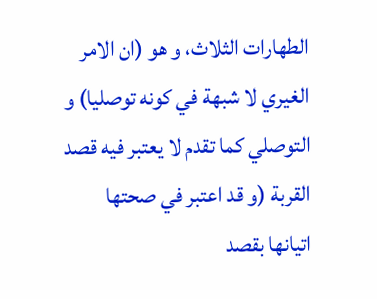الطهارات الثلاث، و هو (ان الامر الغيري لا شبهة في كونه توصليا) و التوصلي كما تقدم لا يعتبر فيه قصد القربة (و قد اعتبر في صحتها اتيانها بقصد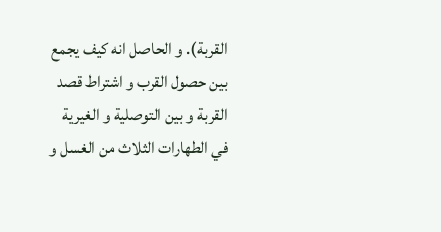القربة). و الحاصل انه كيف يجمع بين حصول القرب و اشتراط قصد القربة و بين التوصلية و الغيرية في الطهارات الثلاث من الغسل و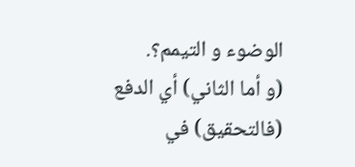الوضوء و التيمم؟.
(و أما الثاني) أي الدفع (فالتحقيق) في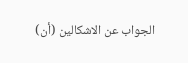الجواب عن الاشكالين (أن)